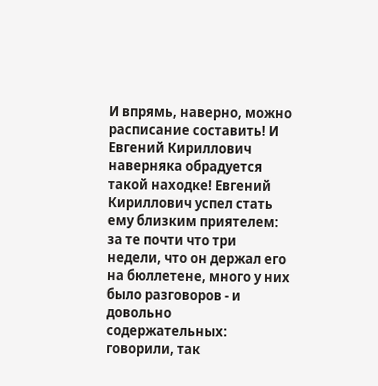И впрямь, наверно, можно расписание составить! И Евгений Кириллович наверняка обрадуется такой находке! Евгений Кириллович успел стать ему близким приятелем: за те почти что три недели, что он держал его на бюллетене, много у них было разговоров - и довольно содержательных: говорили, так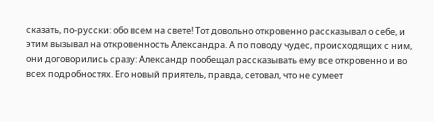сказать, по-русски: обо всем на свете! Тот довольно откровенно рассказывал о себе, и этим вызывал на откровенность Александра. А по поводу чудес, происходящих с ним, они договорились сразу: Александр пообещал рассказывать ему все откровенно и во всех подробностях. Его новый приятель, правда, сетовал, что не сумеет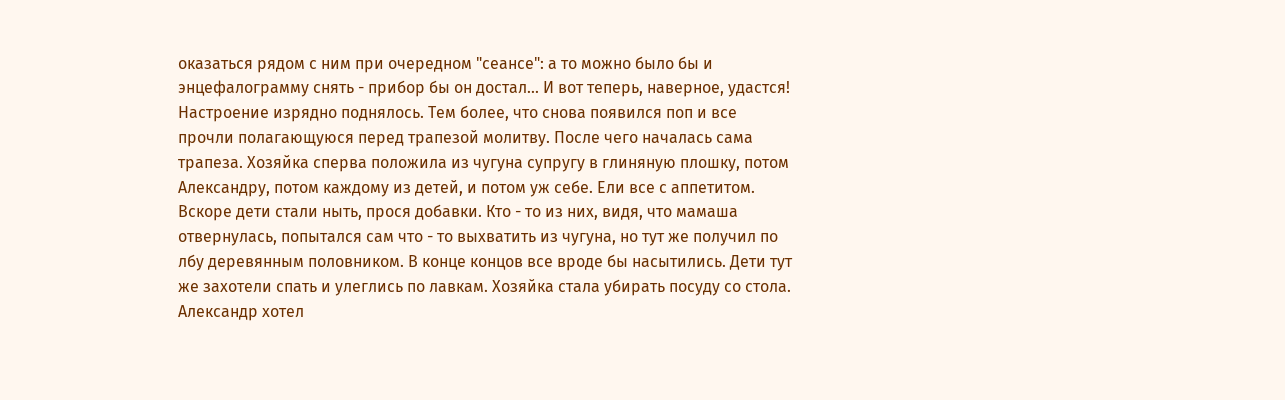оказаться рядом с ним при очередном "сеансе": а то можно было бы и энцефалограмму снять - прибор бы он достал... И вот теперь, наверное, удастся! Настроение изрядно поднялось. Тем более, что снова появился поп и все прочли полагающуюся перед трапезой молитву. После чего началась сама трапеза. Хозяйка сперва положила из чугуна супругу в глиняную плошку, потом Александру, потом каждому из детей, и потом уж себе. Ели все с аппетитом. Вскоре дети стали ныть, прося добавки. Кто - то из них, видя, что мамаша отвернулась, попытался сам что - то выхватить из чугуна, но тут же получил по лбу деревянным половником. В конце концов все вроде бы насытились. Дети тут же захотели спать и улеглись по лавкам. Хозяйка стала убирать посуду со стола. Александр хотел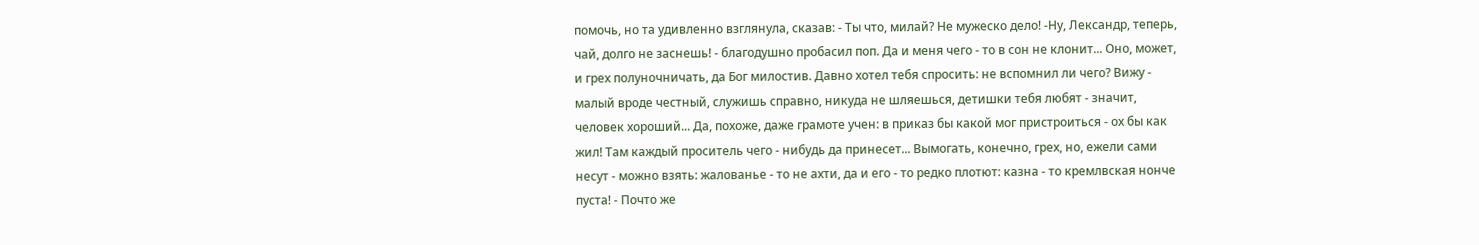помочь, но та удивленно взглянула, сказав: - Ты что, милай? Не мужеско дело! -Ну, Лександр, теперь, чай, долго не заснешь! - благодушно пробасил поп. Да и меня чего - то в сон не клонит... Оно, может, и грех полуночничать, да Бог милостив. Давно хотел тебя спросить: не вспомнил ли чего? Вижу - малый вроде честный, служишь справно, никуда не шляешься, детишки тебя любят - значит, человек хороший... Да, похоже, даже грамоте учен: в приказ бы какой мог пристроиться - ох бы как жил! Там каждый проситель чего - нибудь да принесет... Вымогать, конечно, грех, но, ежели сами несут - можно взять: жалованье - то не ахти, да и его - то редко плотют: казна - то кремлвская нонче пуста! - Почто же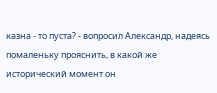казна - то пуста? - вопросил Александр, надеясь помаленьку прояснить, в какой же исторический момент он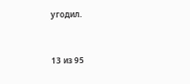угодил.


13 из 95